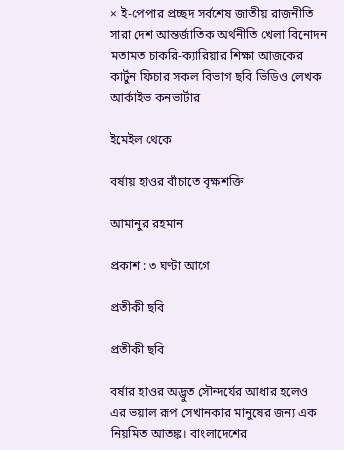× ই-পেপার প্রচ্ছদ সর্বশেষ জাতীয় রাজনীতি সারা দেশ আন্তর্জাতিক অর্থনীতি খেলা বিনোদন মতামত চাকরি-ক্যারিয়ার শিক্ষা আজকের কার্টুন ফিচার সকল বিভাগ ছবি ভিডিও লেখক আর্কাইভ কনভার্টার

ইমেইল থেকে

বর্ষায় হাওর বাঁচাতে বৃক্ষশক্তি

আমানুর রহমান

প্রকাশ : ৩ ঘণ্টা আগে

প্রতীকী ছবি

প্রতীকী ছবি

বর্ষার হাওর অদ্ভুত সৌন্দর্যের আধার হলেও এর ভয়াল রূপ সেখানকার মানুষের জন্য এক নিয়মিত আতঙ্ক। বাংলাদেশের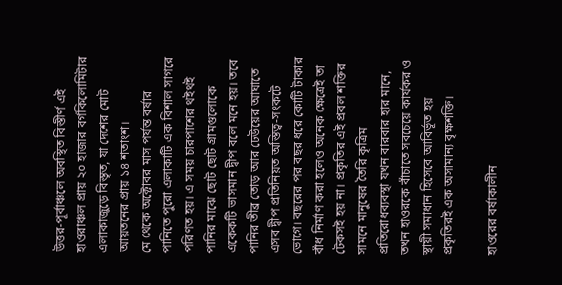উত্তর-পূর্বাঞ্চলে অবস্থিত বিস্তীর্ণ এই হাওরাঞ্চল প্রায় ২০ হাজার বর্গকিলোমিটার এলাকাজুড়ে বিস্তৃত, যা দেশের মোট আয়তনের প্রায় ১৪ শতাংশ।
মে থেকে অক্টোবর মাস পর্যন্ত বর্ষার পানিতে পুরো এলাকাটি এক বিশাল সাগরে পরিণত হয়। এ সময় চারপাশের থইথই পানির মাঝে ছোট ছোট গ্রামগুলোকে একেকটি ভাসমান দ্বীপ বলে মনে হয়। তবে পানির তীব্র তোড় আর ঢেউয়ের আঘাতে এসব দ্বীপ প্রতিনিয়ত অস্তিত্ব-সংকটে ভোগে। বছরের পর বছর ধরে কোটি টাকার বাঁধ নির্মাণ করা হলেও অনেক ক্ষেত্রেই তা টেকসই হয় না। প্রকৃতির এই প্রবল শক্তির সামনে মানুষের তৈরি কৃত্রিম প্রতিরোধব্যবস্থা যখন বারবার হার মানে, তখন হাওরকে বাঁচাতে সবচেয়ে কার্যকর ও স্থায়ী সমাধান হিসেবে আবির্ভূত হয় প্রকৃতিরই এক অসামান্য বৃক্ষশক্তি।

হাওরের বর্ষাকালীন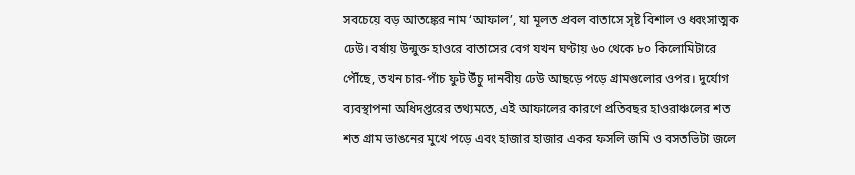সবচেয়ে বড় আতঙ্কের নাম ‘আফাল’, যা মূলত প্রবল বাতাসে সৃষ্ট বিশাল ও ধ্বংসাত্মক ঢেউ। বর্ষায় উন্মুক্ত হাওরে বাতাসের বেগ যখন ঘণ্টায় ৬০ থেকে ৮০ কিলোমিটারে পৌঁছে, তখন চার-পাঁচ ফুট উঁচু দানবীয় ঢেউ আছড়ে পড়ে গ্রামগুলোর ওপর। দুর্যোগ ব্যবস্থাপনা অধিদপ্তরের তথ্যমতে, এই আফালের কারণে প্রতিবছর হাওরাঞ্চলের শত শত গ্রাম ভাঙনের মুখে পড়ে এবং হাজার হাজার একর ফসলি জমি ও বসতভিটা জলে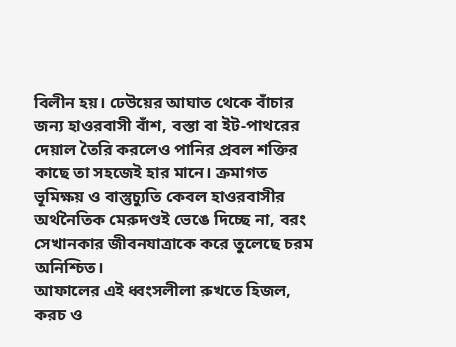বিলীন হয়। ঢেউয়ের আঘাত থেকে বাঁচার জন্য হাওরবাসী বাঁশ, বস্তা বা ইট-পাথরের দেয়াল তৈরি করলেও পানির প্রবল শক্তির কাছে তা সহজেই হার মানে। ক্রমাগত ভূমিক্ষয় ও বাস্তুচ্যুতি কেবল হাওরবাসীর অর্থনৈতিক মেরুদণ্ডই ভেঙে দিচ্ছে না, বরং সেখানকার জীবনযাত্রাকে করে তুলেছে চরম অনিশ্চিত।
আফালের এই ধ্বংসলীলা রুখতে হিজল, করচ ও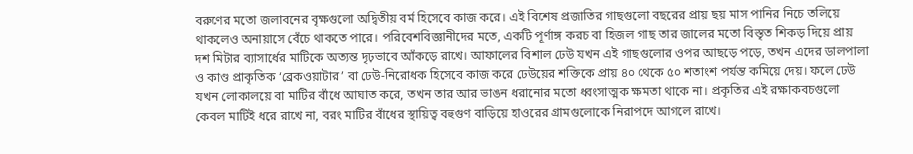বরুণের মতো জলাবনের বৃক্ষগুলো অদ্বিতীয় বর্ম হিসেবে কাজ করে। এই বিশেষ প্রজাতির গাছগুলো বছরের প্রায় ছয় মাস পানির নিচে তলিয়ে থাকলেও অনায়াসে বেঁচে থাকতে পারে। পরিবেশবিজ্ঞানীদের মতে, একটি পূর্ণাঙ্গ করচ বা হিজল গাছ তার জালের মতো বিস্তৃত শিকড় দিয়ে প্রায় দশ মিটার ব্যাসার্ধের মাটিকে অত্যন্ত দৃঢ়ভাবে আঁকড়ে রাখে। আফালের বিশাল ঢেউ যখন এই গাছগুলোর ওপর আছড়ে পড়ে, তখন এদের ডালপালা ও কাণ্ড প্রাকৃতিক ‘ব্রেকওয়াটার’ বা ঢেউ-নিরোধক হিসেবে কাজ করে ঢেউয়ের শক্তিকে প্রায় ৪০ থেকে ৫০ শতাংশ পর্যন্ত কমিয়ে দেয়। ফলে ঢেউ যখন লোকালয়ে বা মাটির বাঁধে আঘাত করে, তখন তার আর ভাঙন ধরানোর মতো ধ্বংসাত্মক ক্ষমতা থাকে না। প্রকৃতির এই রক্ষাকবচগুলো কেবল মাটিই ধরে রাখে না, বরং মাটির বাঁধের স্থায়িত্ব বহুগুণ বাড়িয়ে হাওরের গ্রামগুলোকে নিরাপদে আগলে রাখে।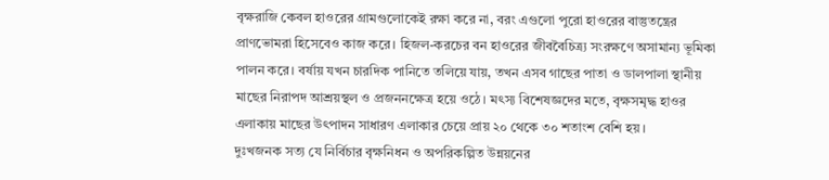বৃক্ষরাজি কেবল হাওরের গ্রামগুলোকেই রক্ষা করে না, বরং এগুলো পুরো হাওরের বাস্তুতন্ত্রের প্রাণভোমরা হিসেবেও কাজ করে। হিজল-করচের বন হাওরের জীববৈচিত্র্য সংরক্ষণে অসামান্য ভূমিকা পালন করে। বর্ষায় যখন চারদিক পানিতে তলিয়ে যায়, তখন এসব গাছের পাতা ও ডালপালা স্থানীয় মাছের নিরাপদ আশ্রয়স্থল ও প্রজননক্ষেত্র হয়ে ওঠে। মৎস্য বিশেষজ্ঞদের মতে, বৃক্ষসমৃদ্ধ হাওর এলাকায় মাছের উৎপাদন সাধারণ এলাকার চেয়ে প্রায় ২০ থেকে ৩০ শতাংশ বেশি হয়।
দুঃখজনক সত্য যে নির্বিচার বৃক্ষনিধন ও অপরিকল্পিত উন্নয়নের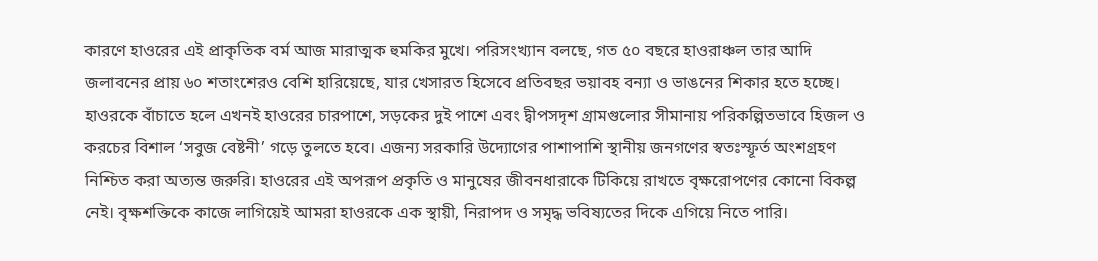কারণে হাওরের এই প্রাকৃতিক বর্ম আজ মারাত্মক হুমকির মুখে। পরিসংখ্যান বলছে, গত ৫০ বছরে হাওরাঞ্চল তার আদি জলাবনের প্রায় ৬০ শতাংশেরও বেশি হারিয়েছে, যার খেসারত হিসেবে প্রতিবছর ভয়াবহ বন্যা ও ভাঙনের শিকার হতে হচ্ছে। হাওরকে বাঁচাতে হলে এখনই হাওরের চারপাশে, সড়কের দুই পাশে এবং দ্বীপসদৃশ গ্রামগুলোর সীমানায় পরিকল্পিতভাবে হিজল ও করচের বিশাল ‘সবুজ বেষ্টনী’ গড়ে তুলতে হবে। এজন্য সরকারি উদ্যোগের পাশাপাশি স্থানীয় জনগণের স্বতঃস্ফূর্ত অংশগ্রহণ নিশ্চিত করা অত্যন্ত জরুরি। হাওরের এই অপরূপ প্রকৃতি ও মানুষের জীবনধারাকে টিকিয়ে রাখতে বৃক্ষরোপণের কোনো বিকল্প নেই। বৃক্ষশক্তিকে কাজে লাগিয়েই আমরা হাওরকে এক স্থায়ী, নিরাপদ ও সমৃদ্ধ ভবিষ্যতের দিকে এগিয়ে নিতে পারি।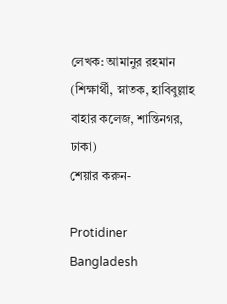লেখক: আমানুর রহমান (শিক্ষার্থী, স্নাতক, হাবিবুল্লাহ বাহার কলেজ, শান্তিনগর, ঢাকা)
শেয়ার করুন-

Protidiner Bangladesh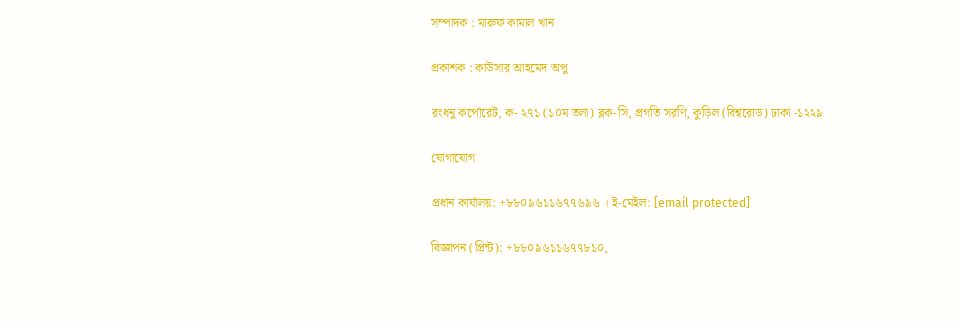সম্পাদক : মারুফ কামাল খান

প্রকাশক : কাউসার আহমেদ অপু

রংধনু কর্পোরেট, ক- ২৭১ (১০ম তলা) ব্লক-সি, প্রগতি সরণি, কুড়িল (বিশ্বরোড) ঢাকা -১২২৯

যোগাযোগ

প্রধান কার্যালয়: +৮৮০৯৬১১৬৭৭৬৯৬ । ই-মেইল: [email protected]

বিজ্ঞাপন (প্রিন্ট): +৮৮০৯৬১১৬৭৭৮১০,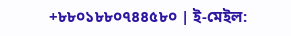+৮৮০১৮৮০৭৪৪৫৮০ | ই-মেইল: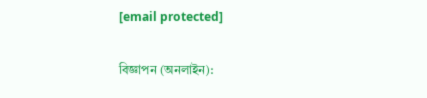[email protected]

বিজ্ঞাপন (অনলাইন):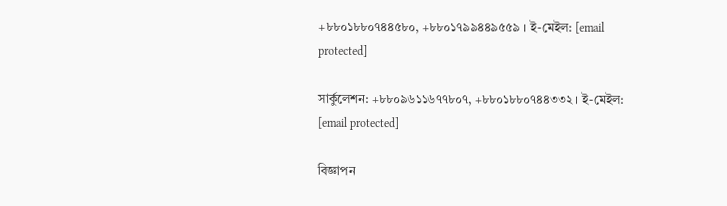+৮৮০১৮৮০৭৪৪৫৮০, +৮৮০১৭৯৯৪৪৯৫৫৯ । ই-মেইল: [email protected]

সার্কুলেশন: +৮৮০৯৬১১৬৭৭৮০৭, +৮৮০১৮৮০৭৪৪৩৩২ । ই-মেইল: [email protected]

বিজ্ঞাপন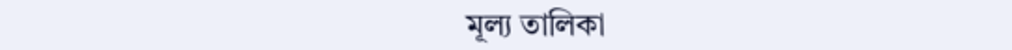মূল্য তালিকা